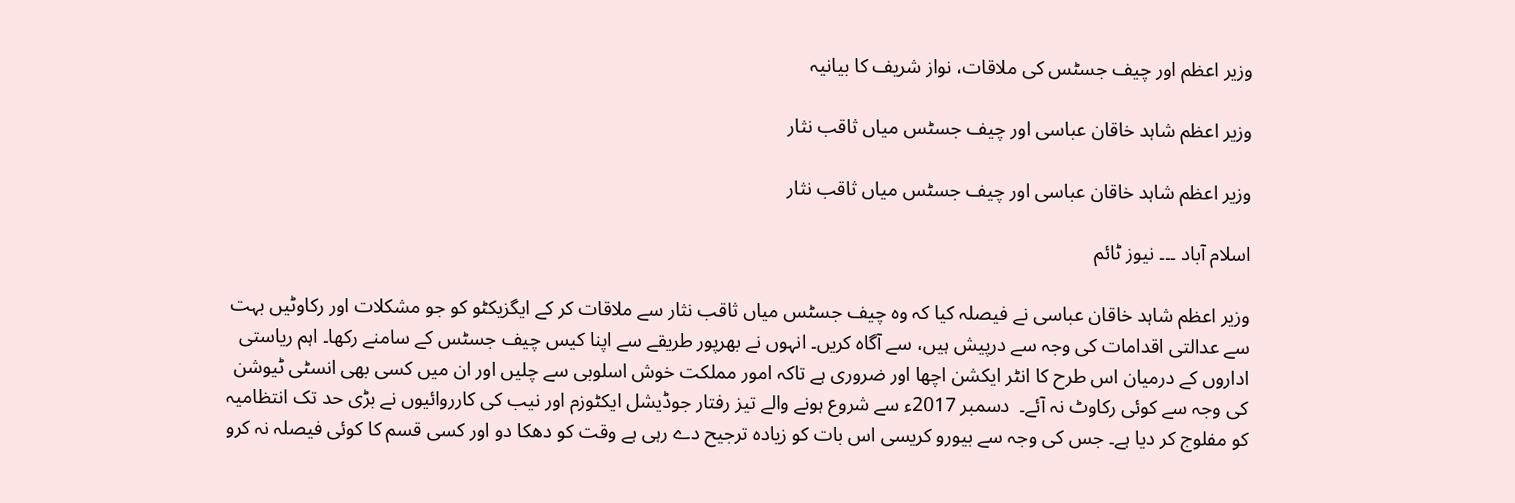وزیر اعظم اور چیف جسٹس کی ملاقات، نواز شریف کا بیانیہ

وزیر اعظم شاہد خاقان عباسی اور چیف جسٹس میاں ثاقب نثار

وزیر اعظم شاہد خاقان عباسی اور چیف جسٹس میاں ثاقب نثار

اسلام آباد ۔۔۔ نیوز ٹائم

وزیر اعظم شاہد خاقان عباسی نے فیصلہ کیا کہ وہ چیف جسٹس میاں ثاقب نثار سے ملاقات کر کے ایگزیکٹو کو جو مشکلات اور رکاوٹیں بہت سے عدالتی اقدامات کی وجہ سے درپیش ہیں، سے آگاہ کریں۔ انہوں نے بھرپور طریقے سے اپنا کیس چیف جسٹس کے سامنے رکھا۔ اہم ریاستی اداروں کے درمیان اس طرح کا انٹر ایکشن اچھا اور ضروری ہے تاکہ امور مملکت خوش اسلوبی سے چلیں اور ان میں کسی بھی انسٹی ٹیوشن کی وجہ سے کوئی رکاوٹ نہ آئے۔  دسمبر 2017ء سے شروع ہونے والے تیز رفتار جوڈیشل ایکٹوزم اور نیب کی کارروائیوں نے بڑی حد تک انتظامیہ کو مفلوج کر دیا ہے۔ جس کی وجہ سے بیورو کریسی اس بات کو زیادہ ترجیح دے رہی ہے وقت کو دھکا دو اور کسی قسم کا کوئی فیصلہ نہ کرو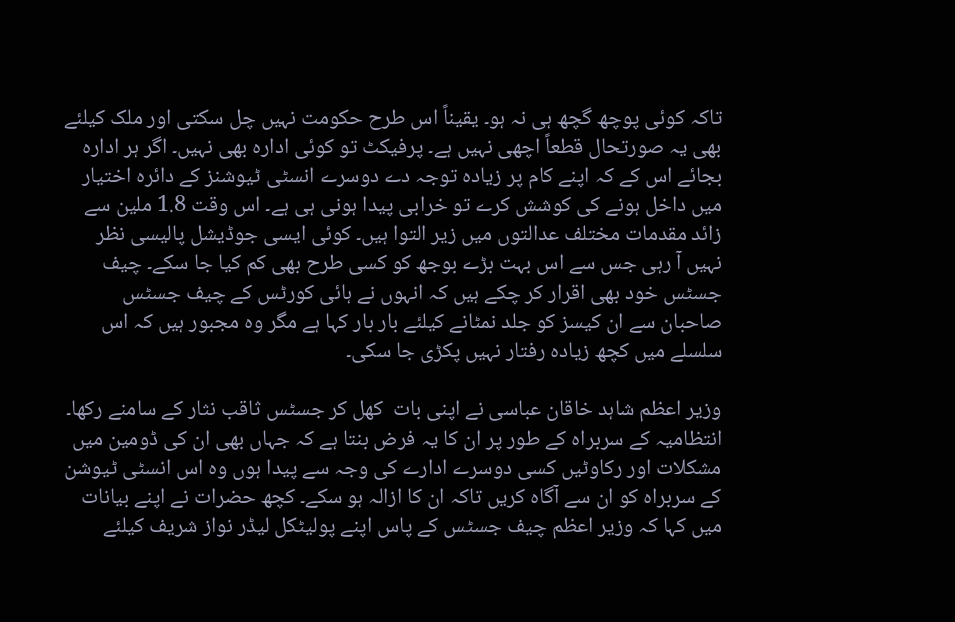تاکہ کوئی پوچھ گچھ ہی نہ ہو۔ یقیناً اس طرح حکومت نہیں چل سکتی اور ملک کیلئے بھی یہ صورتحال قطعاً اچھی نہیں ہے۔ پرفیکٹ تو کوئی ادارہ بھی نہیں۔ اگر ہر ادارہ بجائے اس کے کہ اپنے کام پر زیادہ توجہ دے دوسرے انسٹی ٹیوشنز کے دائرہ اختیار میں داخل ہونے کی کوشش کرے تو خرابی پیدا ہونی ہی ہے۔ اس وقت 1.8 ملین سے زائد مقدمات مختلف عدالتوں میں زیر التوا ہیں۔ کوئی ایسی جوڈیشل پالیسی نظر نہیں آ رہی جس سے اس بہت بڑے بوجھ کو کسی طرح بھی کم کیا جا سکے۔ چیف جسٹس خود بھی اقرار کر چکے ہیں کہ انہوں نے ہائی کورٹس کے چیف جسٹس صاحبان سے ان کیسز کو جلد نمٹانے کیلئے بار بار کہا ہے مگر وہ مجبور ہیں کہ اس سلسلے میں کچھ زیادہ رفتار نہیں پکڑی جا سکی۔

وزیر اعظم شاہد خاقان عباسی نے اپنی بات  کھل کر جسٹس ثاقب نثار کے سامنے رکھا۔ انتظامیہ کے سربراہ کے طور پر ان کا یہ فرض بنتا ہے کہ جہاں بھی ان کی ڈومین میں مشکلات اور رکاوٹیں کسی دوسرے ادارے کی وجہ سے پیدا ہوں وہ اس انسٹی ٹیوشن کے سربراہ کو ان سے آگاہ کریں تاکہ ان کا ازالہ ہو سکے۔ کچھ حضرات نے اپنے بیانات میں کہا کہ وزیر اعظم چیف جسٹس کے پاس اپنے پولیٹکل لیڈر نواز شریف کیلئے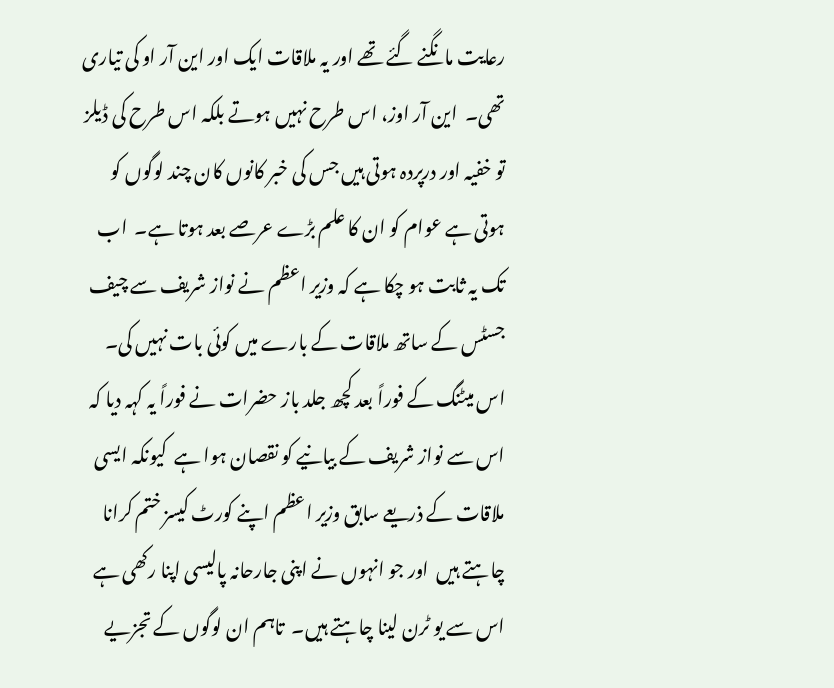رعایت مانگنے گئے تھے اور یہ ملاقات ایک اور این آر او کی تیاری تھی۔  این آر اوز، اس طرح نہیں ہوتے بلکہ اس طرح کی ڈیلز تو خفیہ اور درپردہ ہوتی ہیں جس کی خبر کانوں کان چند لوگوں کو ہوتی ہے عوام کو ان کا علم بڑے عرصے بعد ہوتا ہے۔  اب تک یہ ثابت ہو چکا ہے کہ وزیر اعظم نے نواز شریف سے چیف جسٹس کے ساتھ ملاقات کے بارے میں کوئی بات نہیں کی۔ اس میٹنگ کے فوراً بعد کچھ جلد باز حضرات نے فوراً یہ کہہ دیا کہ اس سے نواز شریف کے بیانیے کو نقصان ہوا ہے  کیونکہ ایسی ملاقات کے ذریعے سابق وزیر اعظم اپنے کورٹ کیسز ختم کرانا چاہتے ہیں  اور جو انہوں نے اپنی جارحانہ پالیسی اپنا رکھی ہے اس سے یو ٹرن لینا چاہتے ہیں۔  تاہم ان لوگوں کے تجزیے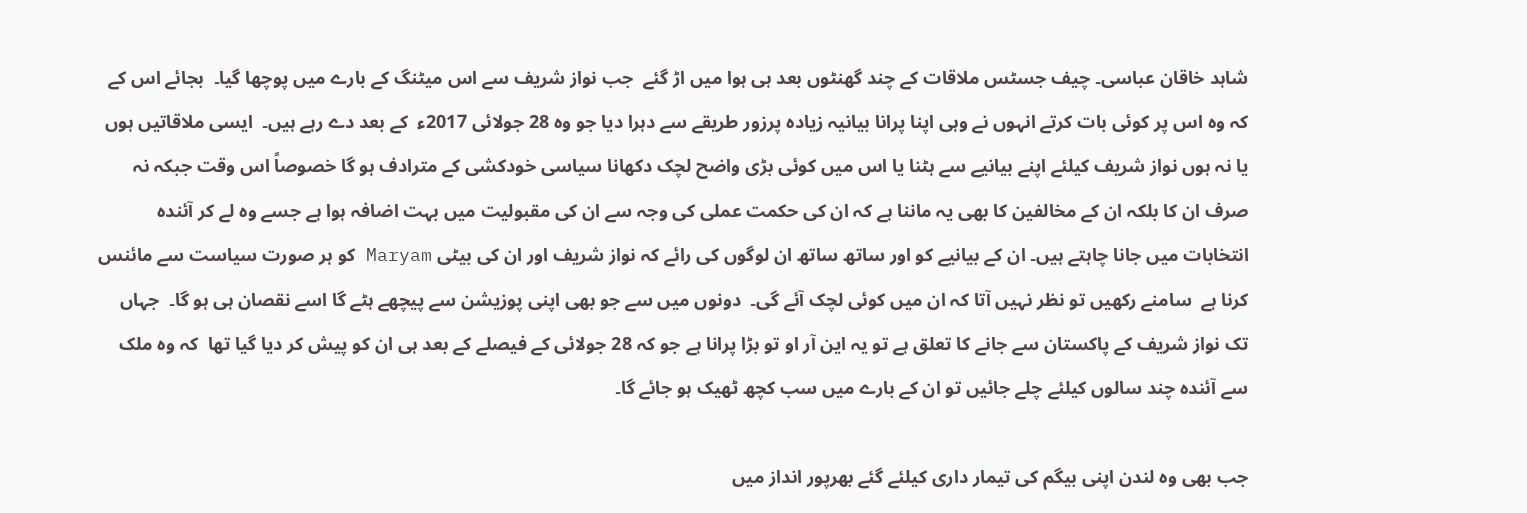شاہد خاقان عباسی۔ چیف جسٹس ملاقات کے چند گھنٹوں بعد ہی ہوا میں اڑ گئے  جب نواز شریف سے اس میٹنگ کے بارے میں پوچھا گیا۔  بجائے اس کے کہ وہ اس پر کوئی بات کرتے انہوں نے وہی اپنا پرانا بیانیہ زیادہ پرزور طریقے سے دہرا دیا جو وہ 28 جولائی 2017ء  کے بعد دے رہے ہیں۔  ایسی ملاقاتیں ہوں یا نہ ہوں نواز شریف کیلئے اپنے بیانیے سے ہٹنا یا اس میں کوئی بڑی واضح لچک دکھانا سیاسی خودکشی کے مترادف ہو گا خصوصاً اس وقت جبکہ نہ صرف ان کا بلکہ ان کے مخالفین کا بھی یہ ماننا ہے کہ ان کی حکمت عملی کی وجہ سے ان کی مقبولیت میں بہت اضافہ ہوا ہے جسے وہ لے کر آئندہ انتخابات میں جانا چاہتے ہیں۔ ان کے بیانیے کو اور ساتھ ساتھ ان لوگوں کی رائے کہ نواز شریف اور ان کی بیٹی Maryam کو ہر صورت سیاست سے مائنس کرنا ہے  سامنے رکھیں تو نظر نہیں آتا کہ ان میں کوئی لچک آئے گی۔  دونوں میں سے جو بھی اپنی پوزیشن سے پیچھے ہٹے گا اسے نقصان ہی ہو گا۔  جہاں تک نواز شریف کے پاکستان سے جانے کا تعلق ہے تو یہ این آر او تو بڑا پرانا ہے جو کہ 28 جولائی کے فیصلے کے بعد ہی ان کو پیش کر دیا گیا تھا  کہ وہ ملک سے آئندہ چند سالوں کیلئے چلے جائیں تو ان کے بارے میں سب کچھ ٹھیک ہو جائے گا۔

جب بھی وہ لندن اپنی بیگم کی تیمار داری کیلئے گئے بھرپور انداز میں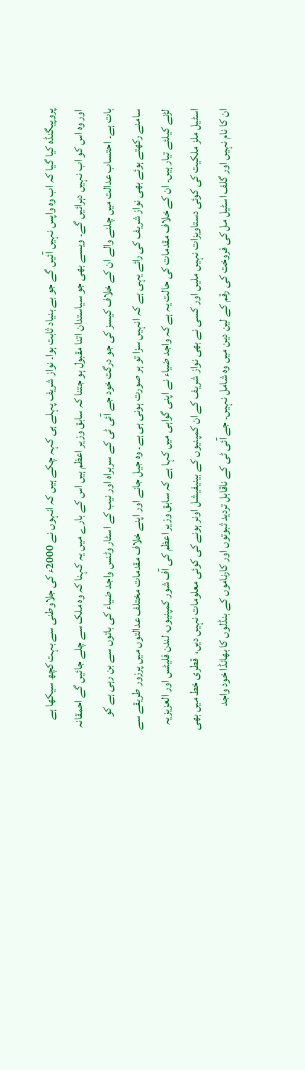پروپیگنڈہ کیا گیا کہ اب وہ واپس نہیں آئیں گے جو بے بنیاد ثابت ہوا۔ نواز شریف پہلے ہی کہہ چکے ہیں کہ انہوں نے 2000ء کی جلاوطنی سے بہت کچھ سیکھا ہے اور وہ اس کو اب نہیں دہرائیں گے۔ ویسے بھی جو سیاستدان اتنا مقبول ہو جتنا کہ سابق وزیر اعظم ہیں اس کے بارے میں یہ کہنا کہ وہ ملک سے چلے جائیں گے احمقانہ بات ہے۔ احتساب عدالت میں چلنے والے ان کے خلاف کیسز کی جو درگت خود جے آئی ٹی کے سربراہ اور نیب کے اسٹار وٹنس واجد ضیاء کی باتوں سے بن رہی ہے کو سامنے رکھتے ہوئے بھی نواز شریف کی رائے یہی ہے کہ انہیں سزا تو ہر صورت ہونی ہی ہے۔ وہ جیل جانے اور اپنے خلاف مقدمات مختلف عدالتوں میں پرزور طریقے سے لڑنے کیلئے تیار ہیں۔ ان کے خلاف مقدمات کی حالت یہ ہے کہ واجد ضیاء نے اپنی گواہی میں کہا ہے کہ سابق وزیر اعظم کی آف شور کمپنیوں، لندن فلیٹس اور العزیزیہ اسٹیل ملز ملکیت کی کوئی دستاویزات نہیں ملیں اور کسی نے بھی نواز شریف کے ان کمپنیوں کے بینیفیشل اونر ہونے کی کوئی معلومات نہیں دیں،  قطری خط میں بھی ان کا نام نہیں اور گلف اسٹیل مل کی فروخت کی رقم کے لین دین میں وہ شامل نہیں۔ جے آئی ٹی کے ناقابل تردید ثبوتوں اور کارناموں کے بنڈلوں کا بھانڈا خود واجد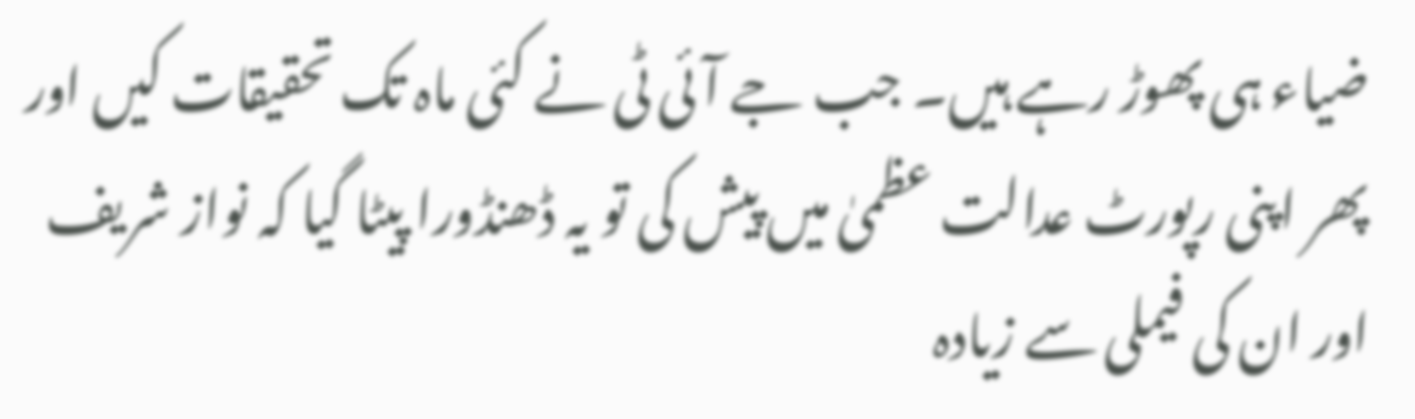ضیاء ہی پھوڑ رہے ہیں۔ جب جے آئی ٹی نے کئی ماہ تک تحقیقات کیں اور پھر اپنی رپورٹ عدالت عظمیٰ میں پیش کی تو یہ ڈھنڈورا پیٹا گیا کہ نواز شریف اور ان کی فیملی سے زیادہ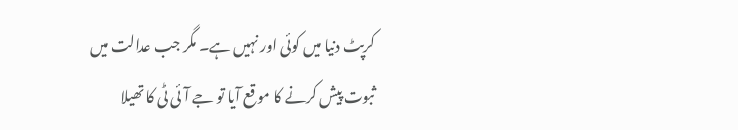کرپٹ دنیا میں کوئی اور نہیں ہے۔ مگر جب عدالت میں ثبوت پیش کرنے کا موقع آیا تو جے آئی ٹی کا تھیلا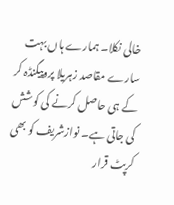خالی نکلا۔ ہمارے ہاں بہت سارے مقاصد زہریلا پروپیگنڈہ کر کے ہی حاصل کرنے کی کوشش کی جاتی ہے۔ نوازشریف کو بھی کرپٹ قرار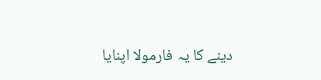دینے کا یہ فارمولا اپنایا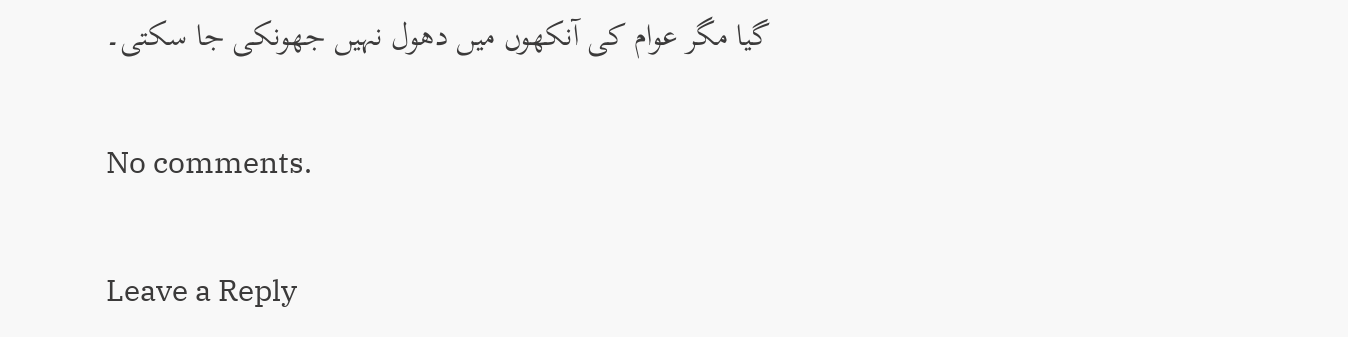گیا مگر عوام کی آنکھوں میں دھول نہیں جھونکی جا سکتی۔

No comments.

Leave a Reply